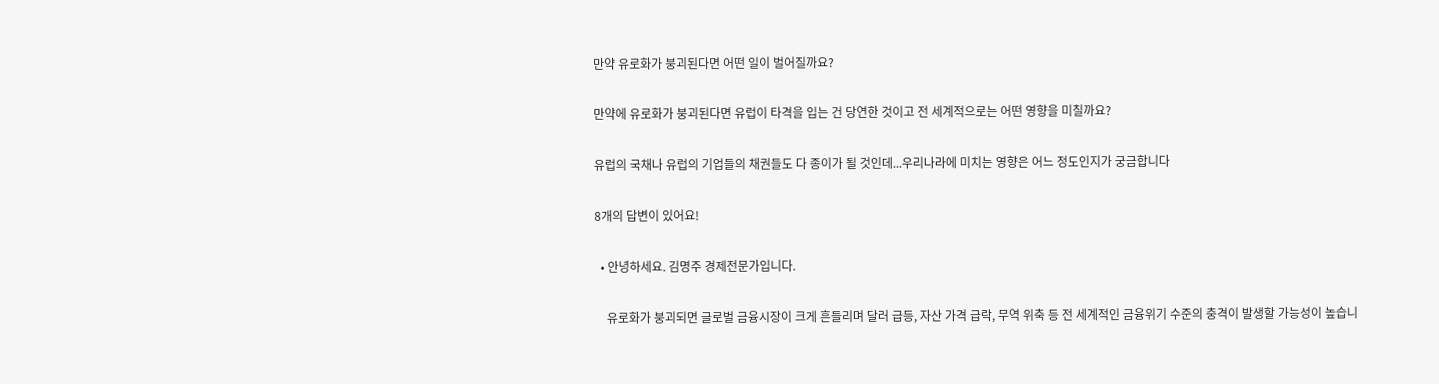만약 유로화가 붕괴된다면 어떤 일이 벌어질까요?

만약에 유로화가 붕괴된다면 유럽이 타격을 입는 건 당연한 것이고 전 세계적으로는 어떤 영향을 미칠까요?

유럽의 국채나 유럽의 기업들의 채권들도 다 종이가 될 것인데...우리나라에 미치는 영향은 어느 정도인지가 궁금합니다

8개의 답변이 있어요!

  • 안녕하세요. 김명주 경제전문가입니다.

    유로화가 붕괴되면 글로벌 금융시장이 크게 흔들리며 달러 급등, 자산 가격 급락, 무역 위축 등 전 세계적인 금융위기 수준의 충격이 발생할 가능성이 높습니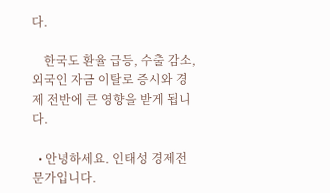다.

    한국도 환율 급등, 수출 감소, 외국인 자금 이탈로 증시와 경제 전반에 큰 영향을 받게 됩니다.

  • 안녕하세요. 인태성 경제전문가입니다.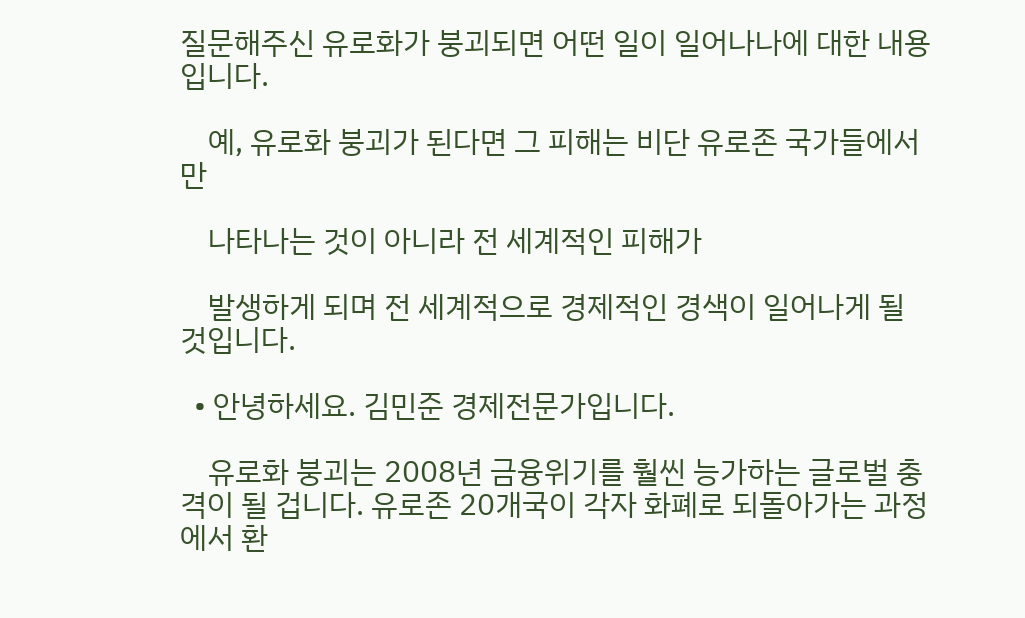질문해주신 유로화가 붕괴되면 어떤 일이 일어나나에 대한 내용입니다.

    예, 유로화 붕괴가 된다면 그 피해는 비단 유로존 국가들에서만

    나타나는 것이 아니라 전 세계적인 피해가

    발생하게 되며 전 세계적으로 경제적인 경색이 일어나게 될 것입니다.

  • 안녕하세요. 김민준 경제전문가입니다.

    유로화 붕괴는 2008년 금융위기를 훨씬 능가하는 글로벌 충격이 될 겁니다. 유로존 20개국이 각자 화폐로 되돌아가는 과정에서 환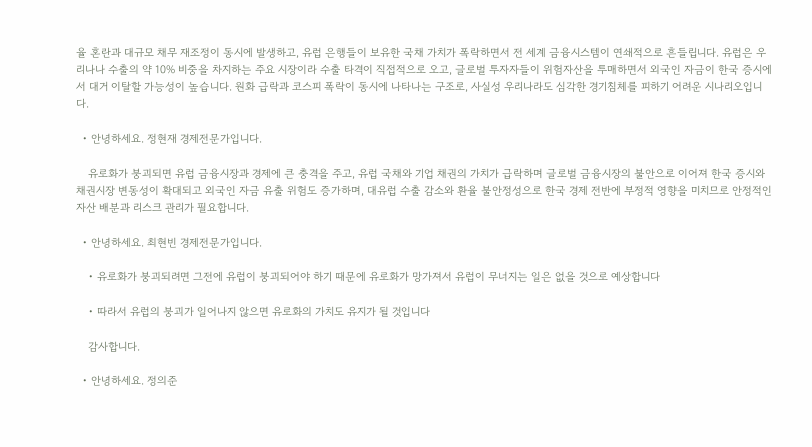율 혼란과 대규모 채무 재조정이 동시에 발생하고, 유럽 은행들이 보유한 국채 가치가 폭락하면서 전 세계 금융시스템이 연쇄적으로 흔들립니다. 유럽은 우리나나 수출의 약 10% 비중을 차지하는 주요 시장이라 수출 타격이 직접적으로 오고, 글로벌 투자자들이 위험자산을 투매하면서 외국인 자금이 한국 증시에서 대거 이탈할 가능성이 높습니다. 원화 급락과 코스피 폭락이 동시에 나타나는 구조로, 사실성 우리나라도 심각한 경기침체를 피하기 어려운 시나리오입니다.

  • 안녕하세요. 정현재 경제전문가입니다.

    유로화가 붕괴되면 유럽 금융시장과 경제에 큰 충격을 주고, 유럽 국채와 기업 채권의 가치가 급락하며 글로벌 금융시장의 불안으로 이어져 한국 증시와 채권시장 변동성이 확대되고 외국인 자금 유출 위험도 증가하며, 대유럽 수출 감소와 환율 불안정성으로 한국 경제 전반에 부정적 영향을 미치므로 안정적인 자산 배분과 리스크 관리가 필요합니다.

  • 안녕하세요. 최현빈 경제전문가입니다.

    • 유로화가 붕괴되려면 그전에 유럽이 붕괴되어야 하기 때문에 유로화가 망가져서 유럽이 무너지는 일은 없을 것으로 예상합니다

    • 따라서 유럽의 붕괴가 일어나지 않으면 유로화의 가치도 유지가 될 것입니다

    감사합니다.

  • 안녕하세요. 정의준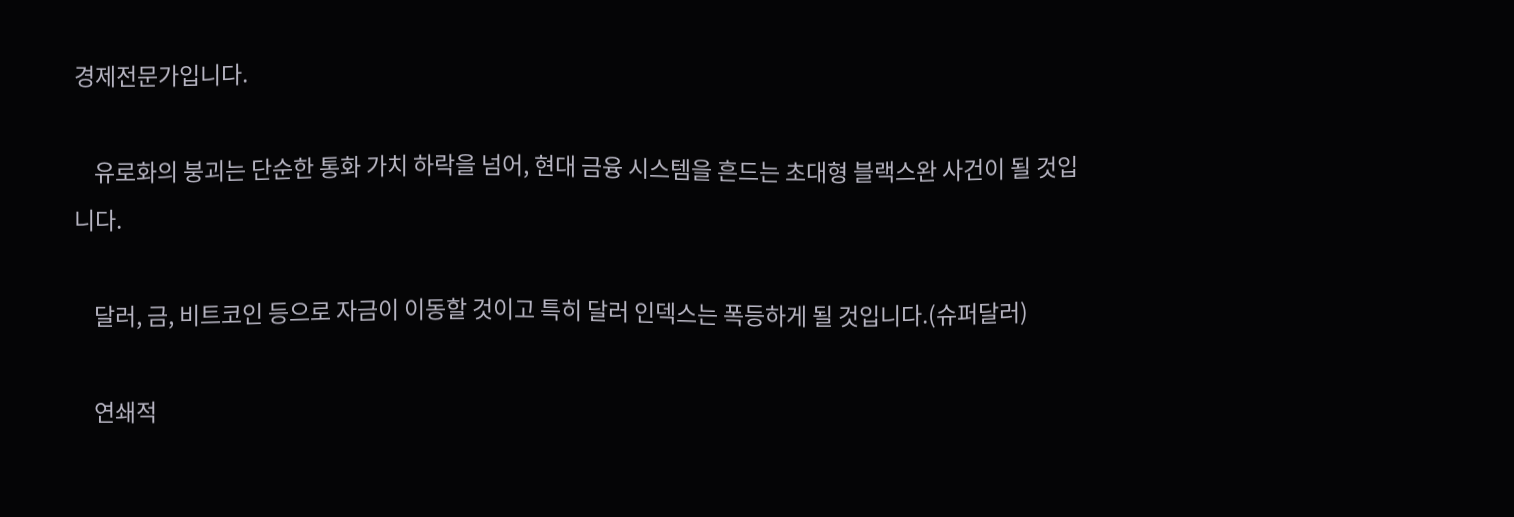경제전문가입니다.

    유로화의 붕괴는 단순한 통화 가치 하락을 넘어, 현대 금융 시스템을 흔드는 초대형 블랙스완 사건이 될 것입니다.

    달러, 금, 비트코인 등으로 자금이 이동할 것이고 특히 달러 인덱스는 폭등하게 될 것입니다.(슈퍼달러)

    연쇄적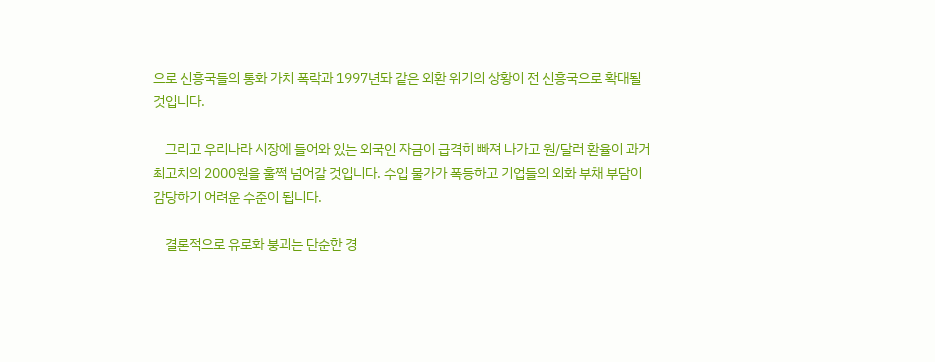으로 신흥국들의 통화 가치 폭락과 1997년돠 같은 외환 위기의 상황이 전 신흥국으로 확대될 것입니다.

    그리고 우리나라 시장에 들어와 있는 외국인 자금이 급격히 빠져 나가고 원/달러 환율이 과거 최고치의 2000원을 훌쩍 넘어갈 것입니다. 수입 물가가 폭등하고 기업들의 외화 부채 부담이 감당하기 어려운 수준이 됩니다.

    결론적으로 유로화 붕괴는 단순한 경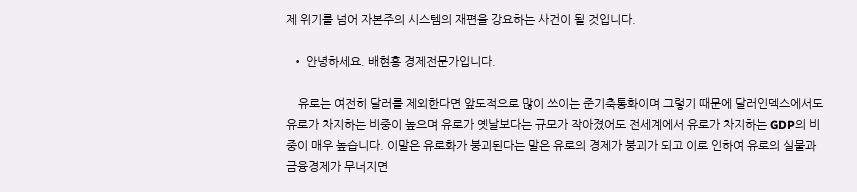제 위기를 넘어 자본주의 시스템의 재편을 강요하는 사건이 될 것입니다.

  • 안녕하세요. 배현홍 경제전문가입니다.

    유로는 여전히 달러를 제외한다면 앞도적으로 많이 쓰이는 준기축통화이며 그렇기 때문에 달러인덱스에서도 유로가 차지하는 비중이 높으며 유로가 옛날보다는 규모가 작아졌어도 전세계에서 유로가 차지하는 GDP의 비중이 매우 높습니다. 이말은 유로화가 붕괴된다는 말은 유로의 경제가 붕괴가 되고 이로 인하여 유로의 실물과 금융경제가 무너지면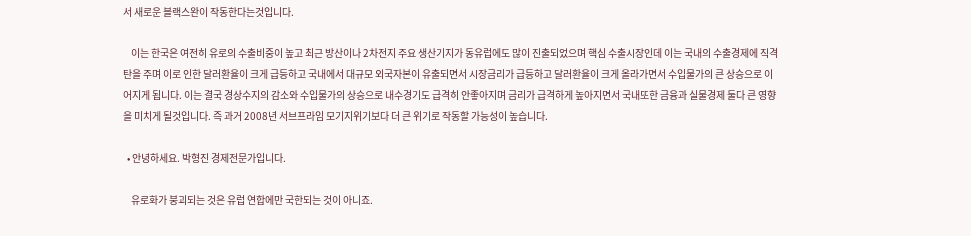서 새로운 블랙스완이 작동한다는것입니다.

    이는 한국은 여전히 유로의 수출비중이 높고 최근 방산이나 2차전지 주요 생산기지가 동유럽에도 많이 진출되었으며 핵심 수출시장인데 이는 국내의 수출경제에 직격탄을 주며 이로 인한 달러환율이 크게 급등하고 국내에서 대규모 외국자본이 유출되면서 시장금리가 급등하고 달러환율이 크게 올라가면서 수입물가의 큰 상승으로 이어지게 됩니다. 이는 결국 경상수지의 감소와 수입물가의 상승으로 내수경기도 급격히 안좋아지며 금리가 급격하게 높아지면서 국내또한 금융과 실물경제 둘다 큰 영향을 미치게 될것입니다. 즉 과거 2008년 서브프라임 모기지위기보다 더 큰 위기로 작동할 가능성이 높습니다.

  • 안녕하세요. 박형진 경제전문가입니다.

    유로화가 붕괴되는 것은 유럽 연합에만 국한되는 것이 아니죠.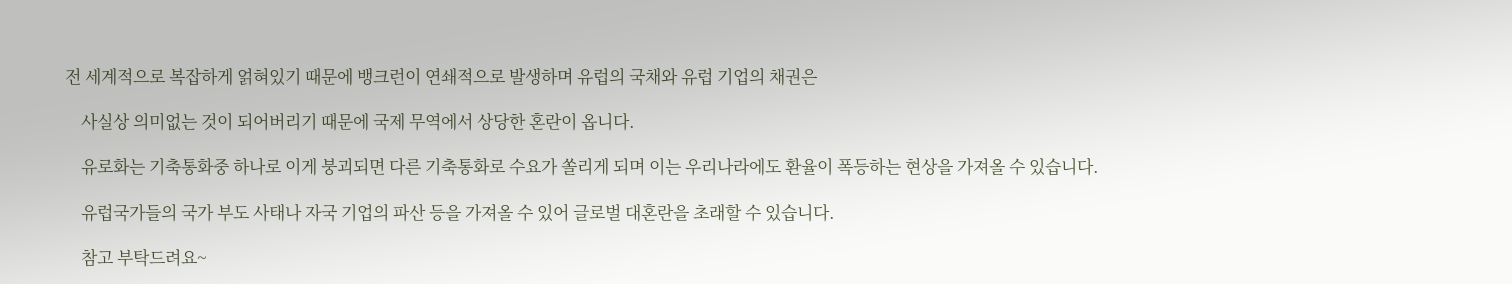전 세계적으로 복잡하게 얽혀있기 때문에 뱅크런이 연쇄적으로 발생하며 유럽의 국채와 유럽 기업의 채권은

    사실상 의미없는 것이 되어버리기 때문에 국제 무역에서 상당한 혼란이 옵니다.

    유로화는 기축통화중 하나로 이게 붕괴되면 다른 기축통화로 수요가 쏠리게 되며 이는 우리나라에도 환율이 폭등하는 현상을 가져올 수 있습니다.

    유럽국가들의 국가 부도 사태나 자국 기업의 파산 등을 가져올 수 있어 글로벌 대혼란을 초래할 수 있습니다.

    참고 부탁드려요~